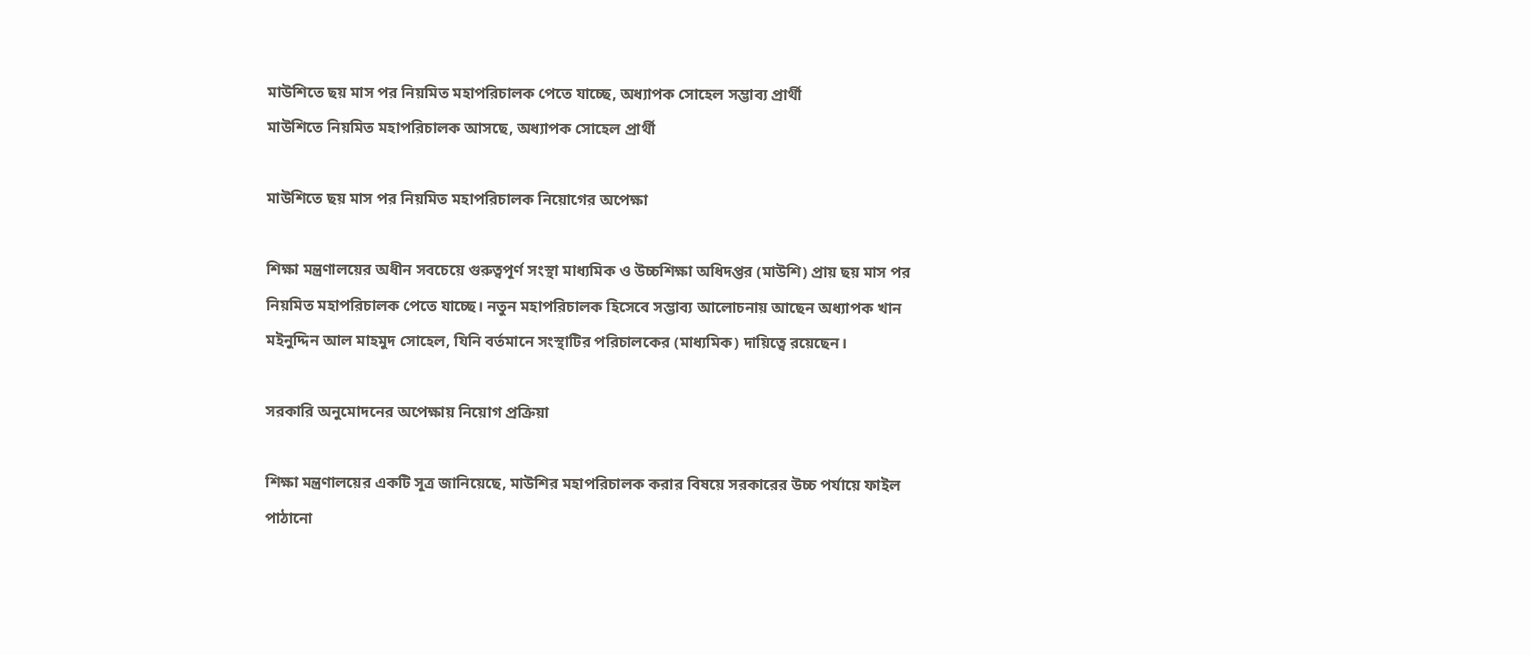মাউশিতে ছয় মাস পর নিয়মিত মহাপরিচালক পেতে যাচ্ছে, অধ্যাপক সোহেল সম্ভাব্য প্রার্থী
মাউশিতে নিয়মিত মহাপরিচালক আসছে, অধ্যাপক সোহেল প্রার্থী

মাউশিতে ছয় মাস পর নিয়মিত মহাপরিচালক নিয়োগের অপেক্ষা

শিক্ষা মন্ত্রণালয়ের অধীন সবচেয়ে গুরুত্বপূর্ণ সংস্থা মাধ্যমিক ও উচ্চশিক্ষা অধিদপ্তর (মাউশি) প্রায় ছয় মাস পর নিয়মিত মহাপরিচালক পেতে যাচ্ছে। নতুন মহাপরিচালক হিসেবে সম্ভাব্য আলোচনায় আছেন অধ্যাপক খান মইনুদ্দিন আল মাহমুদ সোহেল, যিনি বর্তমানে সংস্থাটির পরিচালকের (মাধ্যমিক) দায়িত্বে রয়েছেন।

সরকারি অনুমোদনের অপেক্ষায় নিয়োগ প্রক্রিয়া

শিক্ষা মন্ত্রণালয়ের একটি সূত্র জানিয়েছে, মাউশির মহাপরিচালক করার বিষয়ে সরকারের উচ্চ পর্যায়ে ফাইল পাঠানো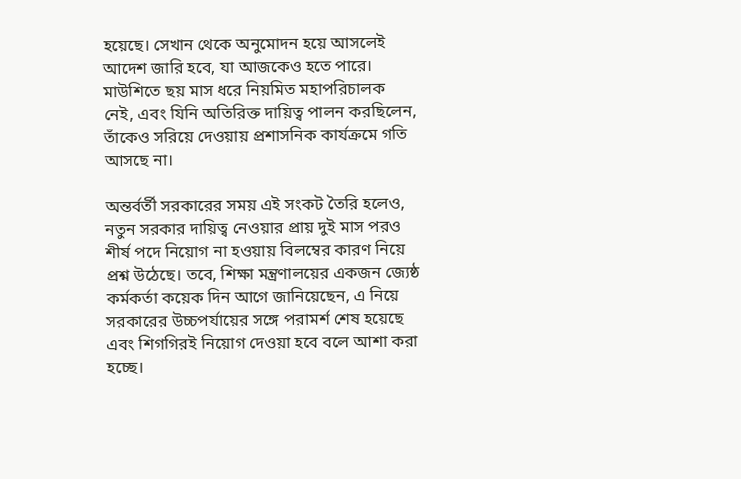হয়েছে। সেখান থেকে অনুমোদন হয়ে আসলেই আদেশ জারি হবে, যা আজকেও হতে পারে। মাউশিতে ছয় মাস ধরে নিয়মিত মহাপরিচালক নেই, এবং যিনি অতিরিক্ত দায়িত্ব পালন করছিলেন, তাঁকেও সরিয়ে দেওয়ায় প্রশাসনিক কার্যক্রমে গতি আসছে না।

অন্তর্বর্তী সরকারের সময় এই সংকট তৈরি হলেও, নতুন সরকার দায়িত্ব নেওয়ার প্রায় দুই মাস পরও শীর্ষ পদে নিয়োগ না হওয়ায় বিলম্বের কারণ নিয়ে প্রশ্ন উঠেছে। তবে, শিক্ষা মন্ত্রণালয়ের একজন জ্যেষ্ঠ কর্মকর্তা কয়েক দিন আগে জানিয়েছেন, এ নিয়ে সরকারের উচ্চপর্যায়ের সঙ্গে পরামর্শ শেষ হয়েছে এবং শিগগিরই নিয়োগ দেওয়া হবে বলে আশা করা হচ্ছে।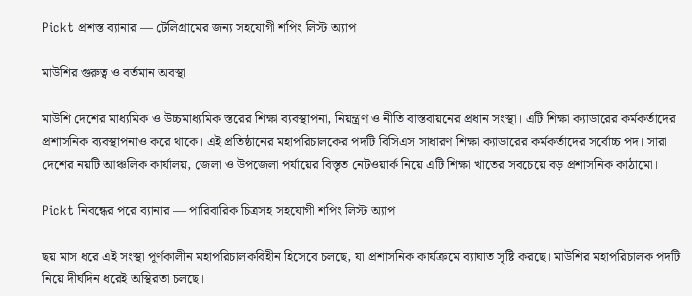Pickt প্রশস্ত ব্যানার — টেলিগ্রামের জন্য সহযোগী শপিং লিস্ট অ্যাপ

মাউশির গুরুত্ব ও বর্তমান অবস্থা

মাউশি দেশের মাধ্যমিক ও উচ্চমাধ্যমিক স্তরের শিক্ষা ব্যবস্থাপনা, নিয়ন্ত্রণ ও নীতি বাস্তবায়নের প্রধান সংস্থা। এটি শিক্ষা ক্যাডারের কর্মকর্তাদের প্রশাসনিক ব্যবস্থাপনাও করে থাকে। এই প্রতিষ্ঠানের মহাপরিচালকের পদটি বিসিএস সাধারণ শিক্ষা ক্যাডারের কর্মকর্তাদের সর্বোচ্চ পদ। সারা দেশের নয়টি আঞ্চলিক কার্যালয়, জেলা ও উপজেলা পর্যায়ের বিস্তৃত নেটওয়ার্ক নিয়ে এটি শিক্ষা খাতের সবচেয়ে বড় প্রশাসনিক কাঠামো।

Pickt নিবন্ধের পরে ব্যানার — পারিবারিক চিত্রসহ সহযোগী শপিং লিস্ট অ্যাপ

ছয় মাস ধরে এই সংস্থা পূর্ণকালীন মহাপরিচালকবিহীন হিসেবে চলছে, যা প্রশাসনিক কার্যক্রমে ব্যাঘাত সৃষ্টি করছে। মাউশির মহাপরিচালক পদটি নিয়ে দীর্ঘদিন ধরেই অস্থিরতা চলছে।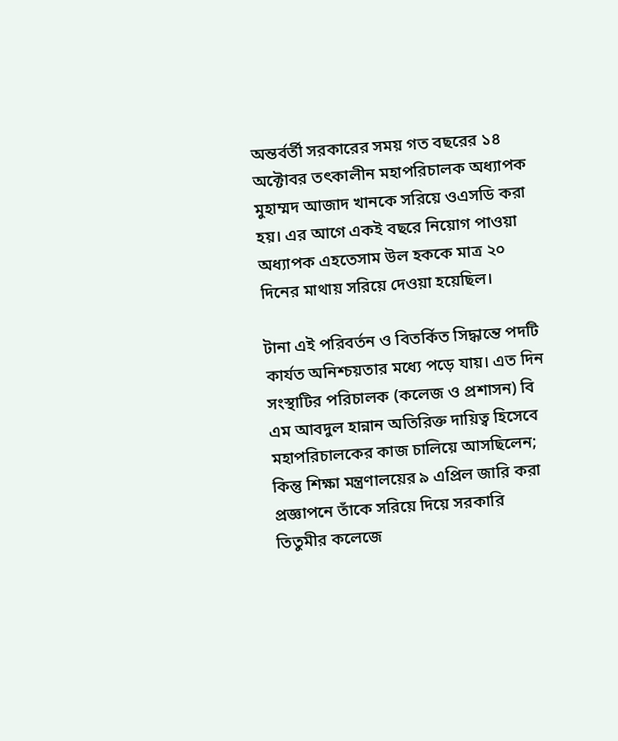অন্তর্বর্তী সরকারের সময় গত বছরের ১৪ অক্টোবর তৎকালীন মহাপরিচালক অধ্যাপক মুহাম্মদ আজাদ খানকে সরিয়ে ওএসডি করা হয়। এর আগে একই বছরে নিয়োগ পাওয়া অধ্যাপক এহতেসাম উল হককে মাত্র ২০ দিনের মাথায় সরিয়ে দেওয়া হয়েছিল।

টানা এই পরিবর্তন ও বিতর্কিত সিদ্ধান্তে পদটি কার্যত অনিশ্চয়তার মধ্যে পড়ে যায়। এত দিন সংস্থাটির পরিচালক (কলেজ ও প্রশাসন) বি এম আবদুল হান্নান অতিরিক্ত দায়িত্ব হিসেবে মহাপরিচালকের কাজ চালিয়ে আসছিলেন; কিন্তু শিক্ষা মন্ত্রণালয়ের ৯ এপ্রিল জারি করা প্রজ্ঞাপনে তাঁকে সরিয়ে দিয়ে সরকারি তিতুমীর কলেজে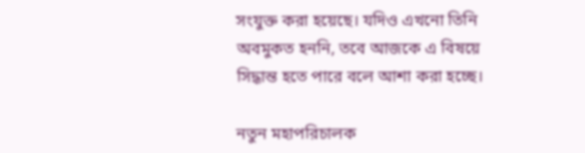সংযুক্ত করা হয়েছে। যদিও এখনো তিনি অবমুকত হননি, তবে আজকে এ বিষয়ে সিদ্ধান্ত হতে পারে বলে আশা করা হচ্ছে।

নতুন মহাপরিচালক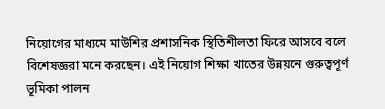নিয়োগের মাধ্যমে মাউশির প্রশাসনিক স্থিতিশীলতা ফিরে আসবে বলে বিশেষজ্ঞরা মনে করছেন। এই নিয়োগ শিক্ষা খাতের উন্নয়নে গুরুত্বপূর্ণ ভূমিকা পালন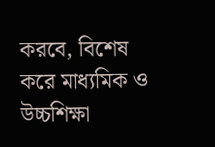করবে, বিশেষ করে মাধ্যমিক ও উচ্চশিক্ষা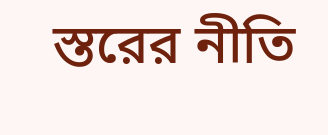স্তরের নীতি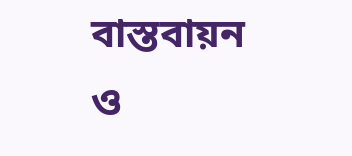বাস্তবায়ন ও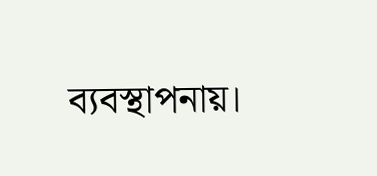ব্যবস্থাপনায়।